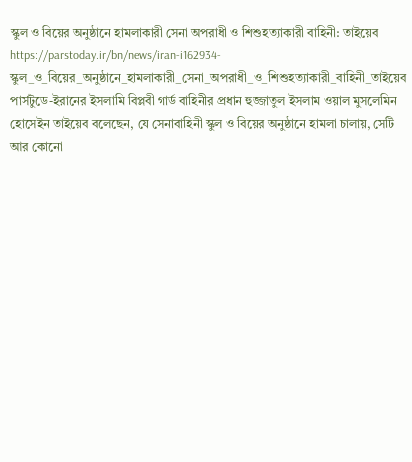স্কুল ও বিয়ের অনুষ্ঠানে হামলাকারী সেনা অপরাধী ও শিশুহত্যাকারী বাহিনী: তাইয়েব
https://parstoday.ir/bn/news/iran-i162934-স্কুল_ও_বিয়ের_অনুষ্ঠানে_হামলাকারী_সেনা_অপরাধী_ও_শিশুহত্যাকারী_বাহিনী_তাইয়েব
পার্সটুডে-ইরানের ইসলামি বিপ্লবী গার্ড বাহিনীর প্রধান হুজ্জাতুল ইসলাম ওয়াল মুসলেমিন হোসেইন তাইয়েব বলেছেন, যে সেনাবাহিনী স্কুল ও বিয়ের অনুষ্ঠানে হামলা চালায়, সেটি আর কোনো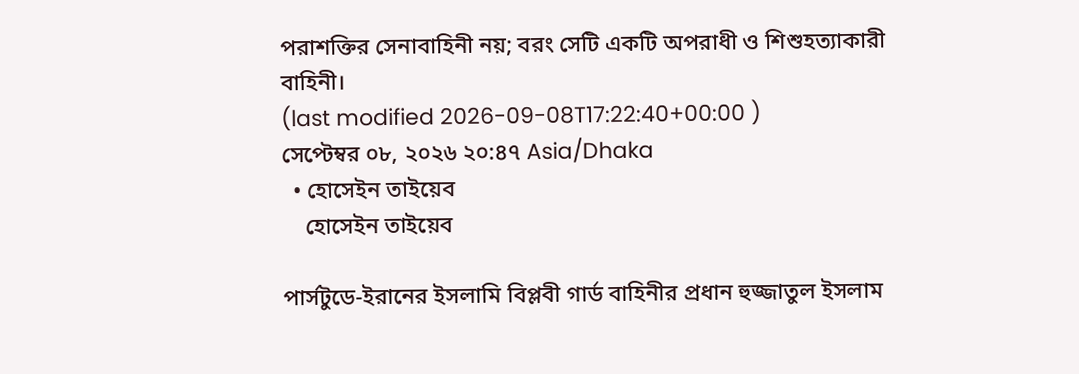পরাশক্তির সেনাবাহিনী নয়; বরং সেটি একটি অপরাধী ও শিশুহত্যাকারী বাহিনী।
(last modified 2026-09-08T17:22:40+00:00 )
সেপ্টেম্বর ০৮, ২০২৬ ২০:৪৭ Asia/Dhaka
  • হোসেইন তাইয়েব
    হোসেইন তাইয়েব

পার্সটুডে-ইরানের ইসলামি বিপ্লবী গার্ড বাহিনীর প্রধান হুজ্জাতুল ইসলাম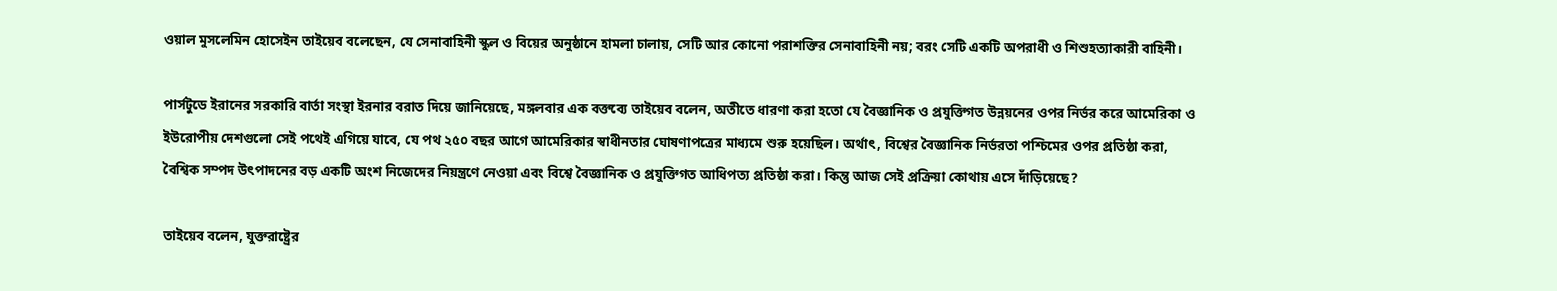ওয়াল মুসলেমিন হোসেইন তাইয়েব বলেছেন, যে সেনাবাহিনী স্কুল ও বিয়ের অনুষ্ঠানে হামলা চালায়, সেটি আর কোনো পরাশক্তির সেনাবাহিনী নয়; বরং সেটি একটি অপরাধী ও শিশুহত্যাকারী বাহিনী।

পার্সটুডে ইরানের সরকারি বার্তা সংস্থা ইরনার বরাত দিয়ে জানিয়েছে, মঙ্গলবার এক বক্তব্যে তাইয়েব বলেন, অতীতে ধারণা করা হতো যে বৈজ্ঞানিক ও প্রযুক্তিগত উন্নয়নের ওপর নির্ভর করে আমেরিকা ও ইউরোপীয় দেশগুলো সেই পথেই এগিয়ে যাবে, যে পথ ২৫০ বছর আগে আমেরিকার স্বাধীনতার ঘোষণাপত্রের মাধ্যমে শুরু হয়েছিল। অর্থাৎ, বিশ্বের বৈজ্ঞানিক নির্ভরতা পশ্চিমের ওপর প্রতিষ্ঠা করা, বৈশ্বিক সম্পদ উৎপাদনের বড় একটি অংশ নিজেদের নিয়ন্ত্রণে নেওয়া এবং বিশ্বে বৈজ্ঞানিক ও প্রযুক্তিগত আধিপত্য প্রতিষ্ঠা করা। কিন্তু আজ সেই প্রক্রিয়া কোথায় এসে দাঁড়িয়েছে?

তাইয়েব বলেন, যুক্তরাষ্ট্রের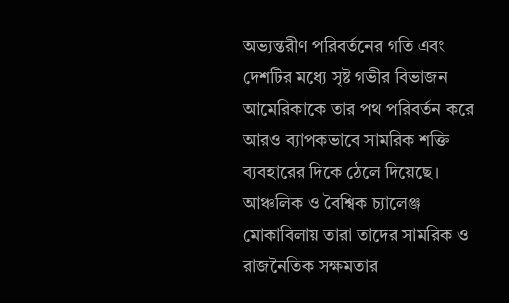অভ্যন্তরীণ পরিবর্তনের গতি এবং দেশটির মধ্যে সৃষ্ট গভীর বিভাজন আমেরিকাকে তার পথ পরিবর্তন করে আরও ব্যাপকভাবে সামরিক শক্তি ব্যবহারের দিকে ঠেলে দিয়েছে। আঞ্চলিক ও বৈশ্বিক চ্যালেঞ্জ মোকাবিলায় তারা তাদের সামরিক ও রাজনৈতিক সক্ষমতার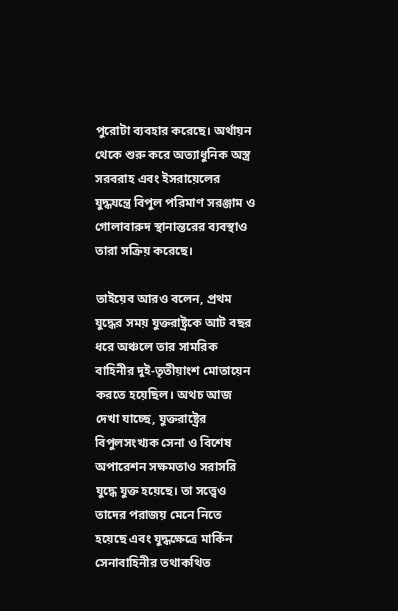পুরোটা ব্যবহার করেছে। অর্থায়ন থেকে শুরু করে অত্যাধুনিক অস্ত্র সরবরাহ এবং ইসরায়েলের যুদ্ধযন্ত্রে বিপুল পরিমাণ সরঞ্জাম ও গোলাবারুদ স্থানান্তরের ব্যবস্থাও তারা সক্রিয় করেছে।

তাইয়েব আরও বলেন, প্রথম যুদ্ধের সময় যুক্তরাষ্ট্রকে আট বছর ধরে অঞ্চলে তার সামরিক বাহিনীর দুই-তৃতীয়াংশ মোতায়েন করতে হয়েছিল। অথচ আজ দেখা যাচ্ছে, যুক্তরাষ্ট্রের বিপুলসংখ্যক সেনা ও বিশেষ অপারেশন সক্ষমতাও সরাসরি যুদ্ধে যুক্ত হয়েছে। তা সত্ত্বেও তাদের পরাজয় মেনে নিতে হয়েছে এবং যুদ্ধক্ষেত্রে মার্কিন সেনাবাহিনীর তথাকথিত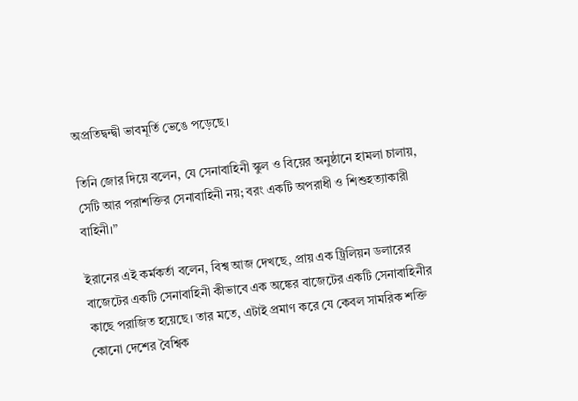অপ্রতিদ্বন্দ্বী ভাবমূর্তি ভেঙে পড়েছে।

তিনি জোর দিয়ে বলেন, যে সেনাবাহিনী স্কুল ও বিয়ের অনুষ্ঠানে হামলা চালায়, সেটি আর পরাশক্তির সেনাবাহিনী নয়; বরং একটি অপরাধী ও শিশুহত্যাকারী বাহিনী।”

ইরানের এই কর্মকর্তা বলেন, বিশ্ব আজ দেখছে, প্রায় এক ট্রিলিয়ন ডলারের বাজেটের একটি সেনাবাহিনী কীভাবে এক অঙ্কের বাজেটের একটি সেনাবাহিনীর কাছে পরাজিত হয়েছে। তার মতে, এটাই প্রমাণ করে যে কেবল সামরিক শক্তি কোনো দেশের বৈশ্বিক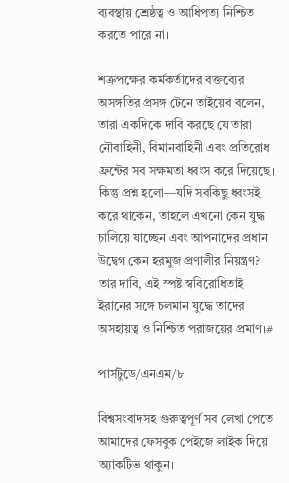ব্যবস্থায় শ্রেষ্ঠত্ব ও আধিপত্য নিশ্চিত করতে পারে না।

শত্রুপক্ষের কর্মকর্তাদের বক্তব্যের অসঙ্গতির প্রসঙ্গ টেনে তাইয়েব বলেন, তারা একদিকে দাবি করছে যে তারা নৌবাহিনী, বিমানবাহিনী এবং প্রতিরোধ ফ্রন্টের সব সক্ষমতা ধ্বংস করে দিয়েছে। কিন্তু প্রশ্ন হলো—যদি সবকিছু ধ্বংসই করে থাকেন, তাহলে এখনো কেন যুদ্ধ চালিয়ে যাচ্ছেন এবং আপনাদের প্রধান উদ্বেগ কেন হরমুজ প্রণালীর নিয়ন্ত্রণ? তার দাবি, এই স্পষ্ট স্ববিরোধিতাই ইরানের সঙ্গে চলমান যুদ্ধে তাদের অসহায়ত্ব ও নিশ্চিত পরাজয়ের প্রমাণ।#

পার্সটুডে/এনএম/৮

বিশ্বসংবাদসহ গুরুত্বপূর্ণ সব লেখা পেতে আমাদের ফেসবুক পেইজে লাইক দিয়ে অ্যাকটিভ থাকুন।